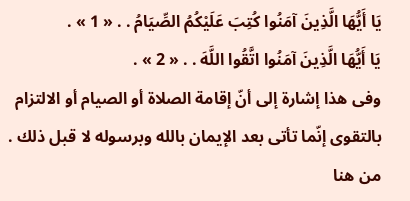يَا أَيُّهَا الَّذِينَ آمَنُوا كُتِبَ عَلَيْكُمُ الصِّيَامُ . . « 1 » .
يَا أَيُّهَا الَّذِينَ آمَنُوا اتَّقُوا اللَّهَ . . « 2 » .
وفى هذا إشارة إلى أنّ إقامة الصلاة أو الصيام أو الالتزام بالتقوى إنّما تأتى بعد الإيمان بالله وبرسوله لا قبل ذلك .
من هنا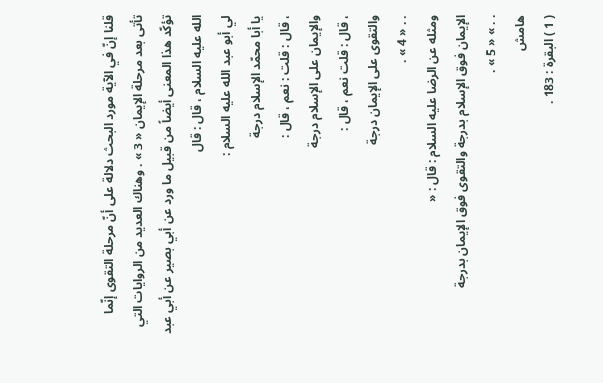قلنا إنّ في الآية مورد البحث دلالة على أنّ مرحلة التقوى إنّما تأتى بعد مرحلة الإيمان « 3 » . وهناك العديد من الروايات التي تؤكّد هذا المعنى أيضاً من قبيل ما ورد عن أبي بصير عن أبي عبد الله عليه السلام ، قال : قال
لي أبو عبد الله عليه السلام :
يا أبا محمّد الإسلام درجة
، قال : قلت : نعم ، قال :
والإيمان على الإسلام درجة
، قال : قلت نعم ، قال :
والتقوى على الإيمان درجة
. . « 4 » .
ومثله عن الرضا عليه السلام : قال : «
الإيمان فوق الإسلام بدرجة والتقوى فوق الإيمان بدرجة
. . » « 5 » .
هامش
( 1 ) البقرة : 183 .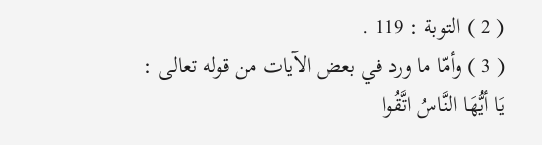( 2 ) التوبة : 119 .
( 3 ) وأمّا ما ورد في بعض الآيات من قوله تعالى : يَا أيُّهَا النَّاسُ اتَّقُوا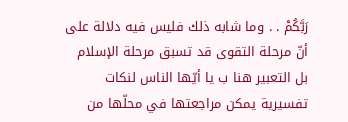رَبَّكُمْ . . وما شابه ذلك فليس فيه دلالة على أنّ مرحلة التقوى قد تسبق مرحلة الإسلام بل التعبير هنا ب يا أيّها الناس لنكات تفسيرية يمكن مراجعتها في محلّها من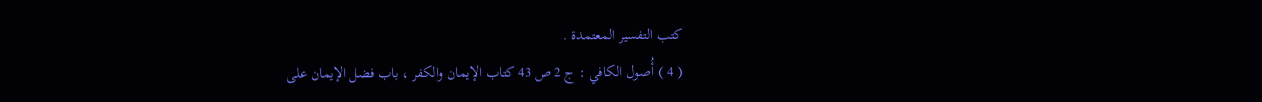كتب التفسير المعتمدة .
( 4 ) أُصول الكافي : ج 2 ص 43 كتاب الإيمان والكفر ، باب فضل الإيمان على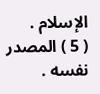الإسلام .
( 5 ) المصدر نفسه .